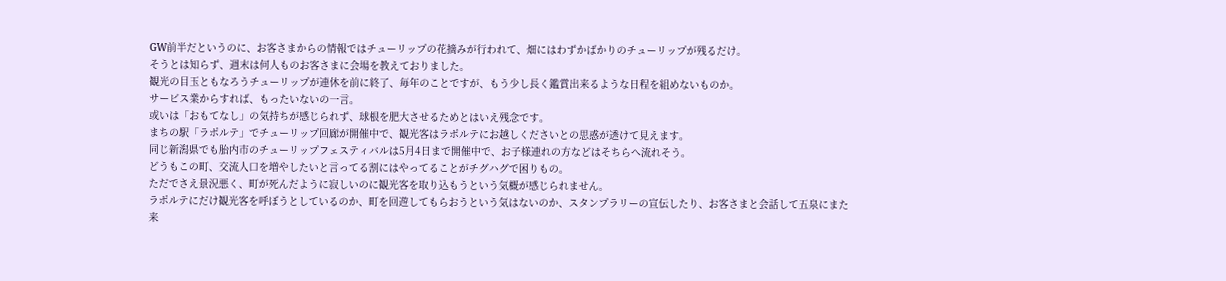GW前半だというのに、お客さまからの情報ではチューリップの花摘みが行われて、畑にはわずかばかりのチューリップが残るだけ。
そうとは知らず、週末は何人ものお客さまに会場を教えておりました。
観光の目玉ともなろうチューリップが連休を前に終了、毎年のことですが、もう少し長く鑑賞出来るような日程を組めないものか。
サービス業からすれば、もったいないの一言。
或いは「おもてなし」の気持ちが感じられず、球根を肥大させるためとはいえ残念です。
まちの駅「ラポルテ」でチューリップ回廊が開催中で、観光客はラポルテにお越しくださいとの思惑が透けて見えます。
同じ新潟県でも胎内市のチューリップフェスティバルは5月4日まで開催中で、お子様連れの方などはそちらへ流れそう。
どうもこの町、交流人口を増やしたいと言ってる割にはやってることがチグハグで困りもの。
ただでさえ景況悪く、町が死んだように寂しいのに観光客を取り込もうという気概が感じられません。
ラポルテにだけ観光客を呼ぼうとしているのか、町を回遊してもらおうという気はないのか、スタンプラリーの宣伝したり、お客さまと会話して五泉にまた来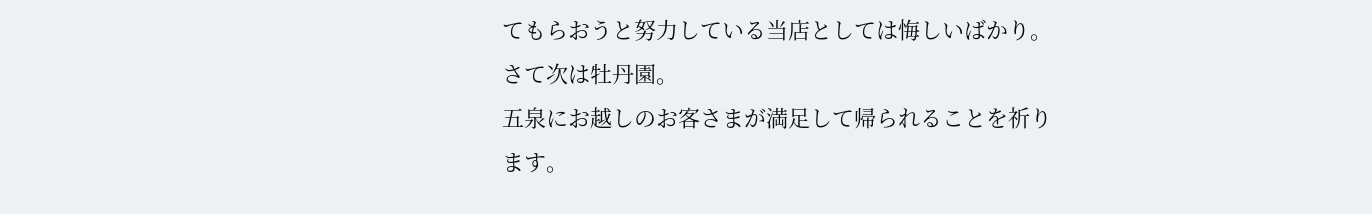てもらおうと努力している当店としては悔しいばかり。
さて次は牡丹園。
五泉にお越しのお客さまが満足して帰られることを祈ります。